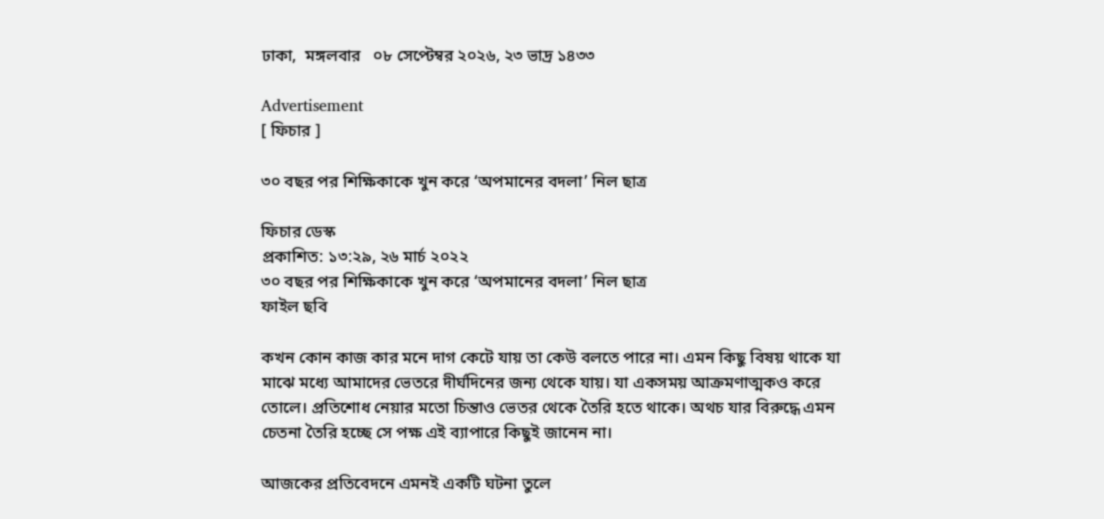ঢাকা,  মঙ্গলবার   ০৮ সেপ্টেম্বর ২০২৬, ২৩ ভাদ্র ১৪৩৩

Advertisement
[ ফিচার ]

৩০ বছর পর শিক্ষিকাকে খুন করে ‘অপমানের বদলা’ নিল ছাত্র

ফিচার ডেস্ক
প্রকাশিত: ১৩:২৯, ২৬ মার্চ ২০২২
৩০ বছর পর শিক্ষিকাকে খুন করে ‘অপমানের বদলা’ নিল ছাত্র
ফাইল ছবি

কখন কোন কাজ কার মনে দাগ কেটে যায় তা কেউ বলতে পারে না। এমন কিছু বিষয় থাকে যা মাঝে মধ্যে আমাদের ভেতরে দীর্ঘদিনের জন্য থেকে যায়। যা একসময় আক্রমণাত্মকও করে তোলে। প্রতিশোধ নেয়ার মতো চিন্তাও ভেতর থেকে তৈরি হতে থাকে। অথচ যার বিরুদ্ধে এমন চেতনা তৈরি হচ্ছে সে পক্ষ এই ব্যাপারে কিছুই জানেন না।

আজকের প্রতিবেদনে এমনই একটি ঘটনা তুলে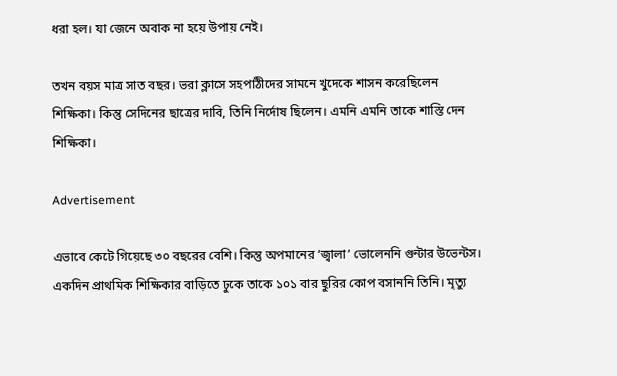ধরা হল। যা জেনে অবাক না হয়ে উপায় নেই।

তখন বয়স মাত্র সাত বছর। ভরা ক্লাসে সহপাঠীদের সামনে খুদেকে শাসন করেছিলেন শিক্ষিকা। কিন্তু সেদিনের ছাত্রের দাবি, তিনি নির্দোষ ছিলেন। এমনি এমনি তাকে শাস্তি দেন শিক্ষিকা।

Advertisement

এভাবে কেটে গিয়েছে ৩০ বছরের বেশি। কিন্তু অপমানের ‘জ্বালা’ ভোলেননি গুন্টার উভেন্টস। একদিন প্রাথমিক শিক্ষিকার বাড়িতে ঢুকে তাকে ১০১ বার ছুরির কোপ বসাননি তিনি। মৃত্যু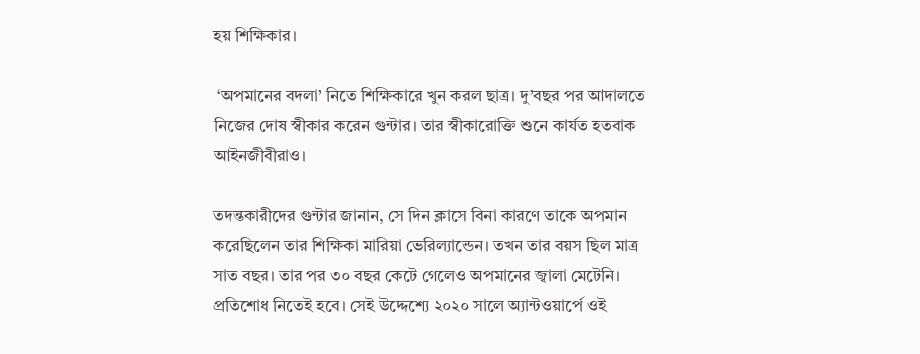হয় শিক্ষিকার।

 ‘অপমানের বদলা’ নিতে শিক্ষিকারে খুন করল ছাত্র। দু’বছর পর আদালতে নিজের দোষ স্বীকার করেন গুন্টার। তার স্বীকারোক্তি শুনে কার্যত হতবাক আইনজীবীরাও।

তদন্তকারীদের গুন্টার জানান, সে দিন ক্লাসে বিনা কারণে তাকে অপমান করেছিলেন তার শিক্ষিকা মারিয়া ভেরিল্যান্ডেন। তখন তার বয়স ছিল মাত্র সাত বছর। তার পর ৩০ বছর কেটে গেলেও অপমানের জ্বালা মেটেনি। প্রতিশোধ নিতেই হবে। সেই উদ্দেশ্যে ২০২০ সালে অ্যান্টওয়ার্পে ওই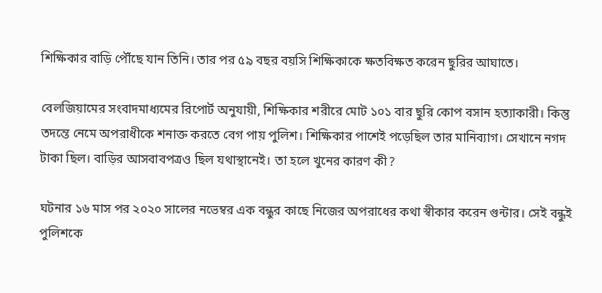শিক্ষিকার বাড়ি পৌঁছে যান তিনি। তার পর ৫৯ বছর বয়সি শিক্ষিকাকে ক্ষতবিক্ষত করেন ছুরির আঘাতে।

বেলজিয়ামের সংবাদমাধ্যমের রিপোর্ট অনুযায়ী, শিক্ষিকার শরীরে মোট ১০১ বার ছুরি কোপ বসান হত্যাকারী। কিন্তু তদন্তে নেমে অপরাধীকে শনাক্ত করতে বেগ পায় পুলিশ। শিক্ষিকার পাশেই পড়েছিল তার মানিব্যাগ। সেখানে নগদ টাকা ছিল। বাড়ির আসবাবপত্রও ছিল যথাস্থানেই। তা হলে খুনের কারণ কী?

ঘটনার ১৬ মাস পর ২০২০ সালের নভেম্বর এক বন্ধুর কাছে নিজের অপরাধের কথা স্বীকার করেন গুন্টার। সেই বন্ধুই পুলিশকে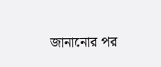জানানোর পর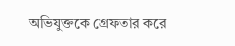অভিযুক্তকে গ্রেফতার করে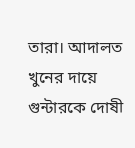তারা। আদালত খুনের দায়ে গুন্টারকে দোষী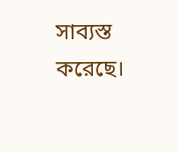সাব্যস্ত করেছে।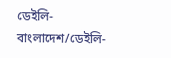ডেইলি-বাংলাদেশ/ডেইলি-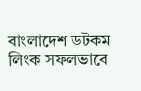বাংলাদেশ ডটকম
লিংক সফলভাবে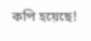কপি হয়েছে!